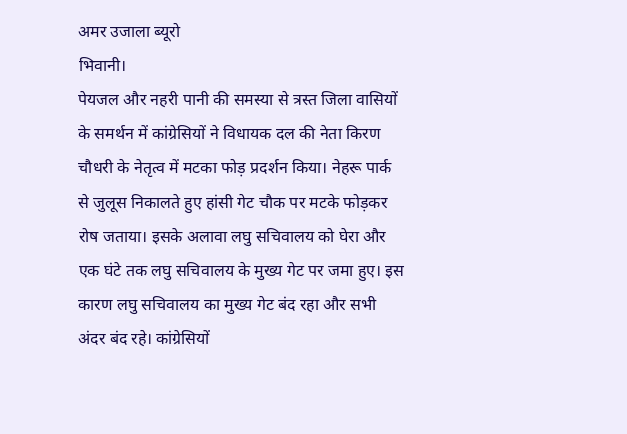अमर उजाला ब्यूरो
भिवानी।
पेयजल और नहरी पानी की समस्या से त्रस्त जिला वासियों के समर्थन में कांग्रेसियों ने विधायक दल की नेता किरण चौधरी के नेतृत्व में मटका फोड़ प्रदर्शन किया। नेहरू पार्क से जुलूस निकालते हुए हांसी गेट चौक पर मटके फोड़कर रोष जताया। इसके अलावा लघु सचिवालय को घेरा और एक घंटे तक लघु सचिवालय के मुख्य गेट पर जमा हुए। इस कारण लघु सचिवालय का मुख्य गेट बंद रहा और सभी अंदर बंद रहे। कांग्रेसियों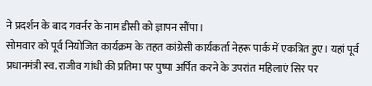ने प्रदर्शन के बाद गवर्नर के नाम डीसी को ज्ञापन सौंपा।
सोमवार को पूर्व नियोजित कार्यक्रम के तहत कांग्रेसी कार्यकर्ता नेहरू पार्क में एकत्रित हुए। यहां पूर्व प्रधानमंत्री स्व. राजीव गांधी की प्रतिमा पर पुष्पा अर्पित करने के उपरांत महिलाएं सिर पर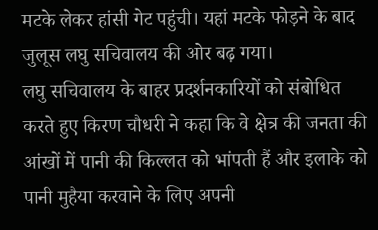मटके लेकर हांसी गेट पहुंची। यहां मटके फोड़ने के बाद जुलूस लघु सचिवालय की ओर बढ़ गया।
लघु सचिवालय के बाहर प्रदर्शनकारियों को संबोधित करते हुए किरण चौधरी ने कहा कि वे क्षेत्र की जनता की आंखों में पानी की किल्लत को भांपती हैं और इलाके को पानी मुहैया करवाने के लिए अपनी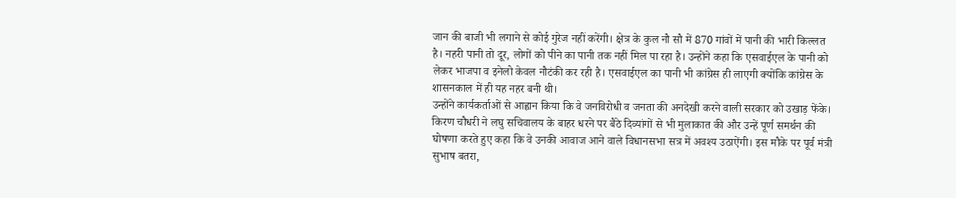जान की बाजी भी लगाने से कोई गुरेज नहीं करेंगी। क्षेत्र के कुल नौ सौ में 870 गांवों में पानी की भारी किल्लत है। नहरी पानी तो दूर, लोगों को पीने का पानी तक नहीं मिल पा रहा है। उन्होंने कहा कि एसवाईएल के पानी को लेकर भाजपा व इनेलो केवल नौटंकी कर रही है। एसवाईएल का पानी भी कांग्रेस ही लाएगी क्योंकि कांग्रेस के शासनकाल में ही यह नहर बनी थी।
उन्होंने कार्यकर्ताओं से आह्वान किया कि वे जनविरोधी व जनता की अनदेखी करने वाली सरकार को उखाड़ फेंके। किरण चौधरी ने लघु सचिवालय के बाहर धरने पर बैठे दिव्यांगों से भी मुलाकात की और उन्हें पूर्ण समर्थन की घोषणा करते हुए कहा कि वे उनकी आवाज आने वाले विधानसभा सत्र में अवश्य उठाऐंगी। इस मौके पर पूर्व मंत्री सुभाष बतरा,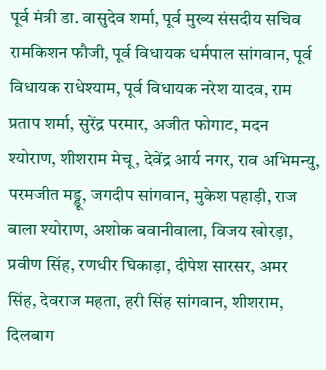पूर्व मंत्री डा. वासुदेव शर्मा, पूर्व मुख्य संसदीय सचिव रामकिशन फौजी, पूर्व विधायक धर्मपाल सांगवान, पूर्व विधायक राधेश्याम, पूर्व विधायक नरेश यादव, राम प्रताप शर्मा, सुरेंद्र परमार, अजीत फोगाट, मदन श्योराण, शीशराम मेचू, देवेंद्र आर्य नगर, राव अभिमन्यु, परमजीत मड्डू, जगदीप सांगवान, मुकेश पहाड़ी, राज बाला श्योराण, अशोक बवानीवाला, विजय खोरड़ा, प्रवीण सिंह, रणधीर घिकाड़ा, दीपेश सारसर, अमर सिंह, देवराज महता, हरी सिंह सांगवान, शीशराम, दिलबाग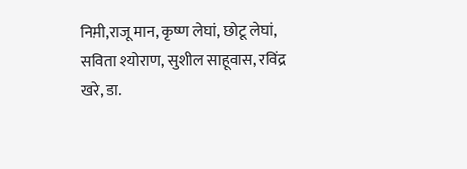निम़ी,राजू मान, कृष्ण लेघां, छोटू लेघां, सविता श्योराण, सुशील साहूवास, रविंद्र खरे, डा.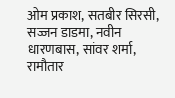ओम प्रकाश, सतबीर सिरसी, सज्जन डाडमा, नवीन धारणबास, सांवर शर्मा, रामौतार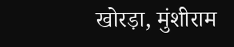खोरड़ा, मुंशीराम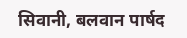सिवानी, बलवान पार्षद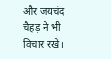और जयचंद चैहड़ ने भी विचार रखे।